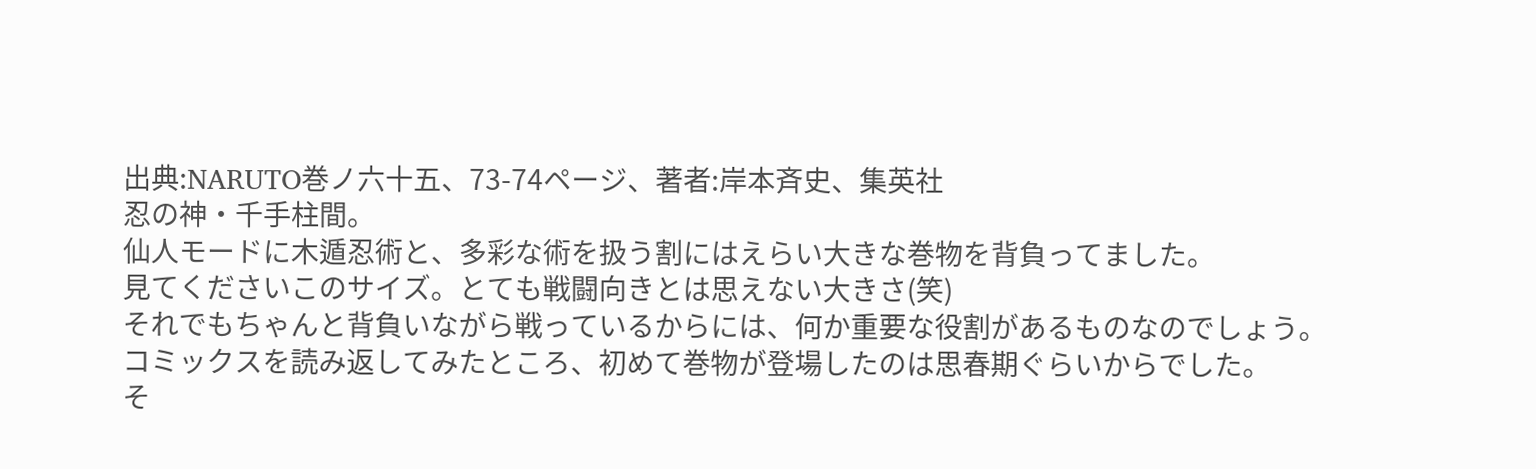出典:NARUTO巻ノ六十五、73-74ページ、著者:岸本斉史、集英社
忍の神・千手柱間。
仙人モードに木遁忍術と、多彩な術を扱う割にはえらい大きな巻物を背負ってました。
見てくださいこのサイズ。とても戦闘向きとは思えない大きさ(笑)
それでもちゃんと背負いながら戦っているからには、何か重要な役割があるものなのでしょう。
コミックスを読み返してみたところ、初めて巻物が登場したのは思春期ぐらいからでした。
そ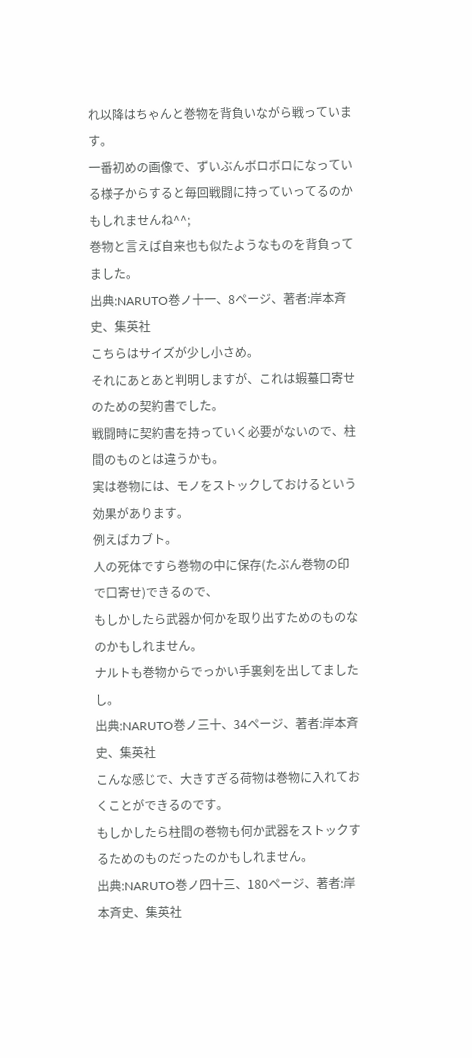れ以降はちゃんと巻物を背負いながら戦っています。
一番初めの画像で、ずいぶんボロボロになっている様子からすると毎回戦闘に持っていってるのかもしれませんね^^;
巻物と言えば自来也も似たようなものを背負ってました。
出典:NARUTO巻ノ十一、8ページ、著者:岸本斉史、集英社
こちらはサイズが少し小さめ。
それにあとあと判明しますが、これは蝦蟇口寄せのための契約書でした。
戦闘時に契約書を持っていく必要がないので、柱間のものとは違うかも。
実は巻物には、モノをストックしておけるという効果があります。
例えばカブト。
人の死体ですら巻物の中に保存(たぶん巻物の印で口寄せ)できるので、
もしかしたら武器か何かを取り出すためのものなのかもしれません。
ナルトも巻物からでっかい手裏剣を出してましたし。
出典:NARUTO巻ノ三十、34ページ、著者:岸本斉史、集英社
こんな感じで、大きすぎる荷物は巻物に入れておくことができるのです。
もしかしたら柱間の巻物も何か武器をストックするためのものだったのかもしれません。
出典:NARUTO巻ノ四十三、180ページ、著者:岸本斉史、集英社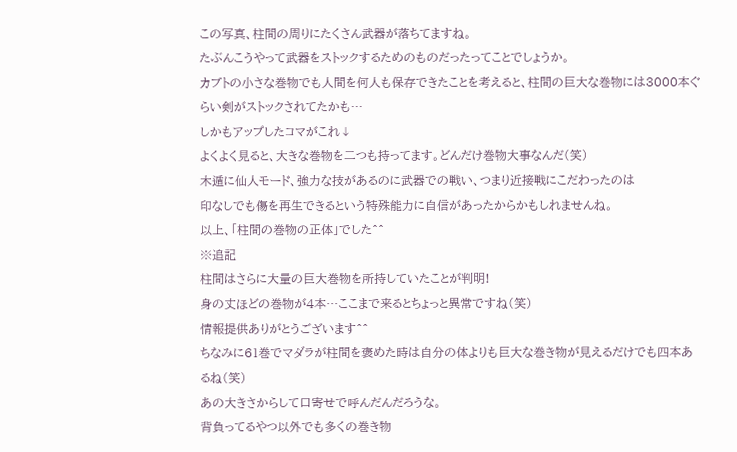この写真、柱間の周りにたくさん武器が落ちてますね。
たぶんこうやって武器をストックするためのものだったってことでしょうか。
カブトの小さな巻物でも人間を何人も保存できたことを考えると、柱間の巨大な巻物には3000本ぐらい剣がストックされてたかも…
しかもアップしたコマがこれ↓
よくよく見ると、大きな巻物を二つも持ってます。どんだけ巻物大事なんだ(笑)
木遁に仙人モード、強力な技があるのに武器での戦い、つまり近接戦にこだわったのは
印なしでも傷を再生できるという特殊能力に自信があったからかもしれませんね。
以上、「柱間の巻物の正体」でした^^
※追記
柱間はさらに大量の巨大巻物を所持していたことが判明!
身の丈ほどの巻物が4本…ここまで来るとちょっと異常ですね(笑)
情報提供ありがとうございます^^
ちなみに61巻でマダラが柱間を褒めた時は自分の体よりも巨大な巻き物が見えるだけでも四本あるね(笑)
あの大きさからして口寄せで呼んだんだろうな。
背負ってるやつ以外でも多くの巻き物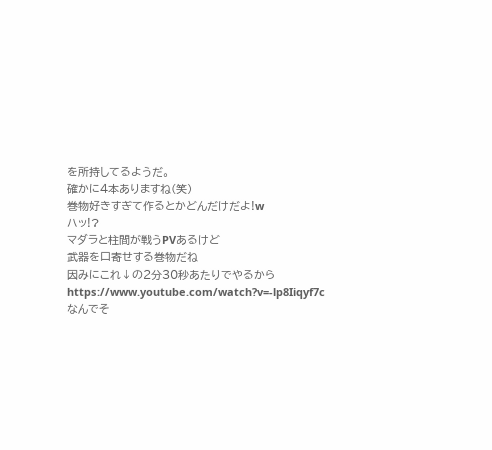を所持してるようだ。
確かに4本ありますね(笑)
巻物好きすぎて作るとかどんだけだよ!w
ハッ!?
マダラと柱間が戦うPVあるけど
武器を口寄せする巻物だね
因みにこれ↓の2分30秒あたりでやるから
https://www.youtube.com/watch?v=-lp8Iiqyf7c
なんでそ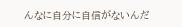んなに自分に自信がないんだ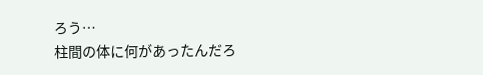ろう…
柱間の体に何があったんだろ